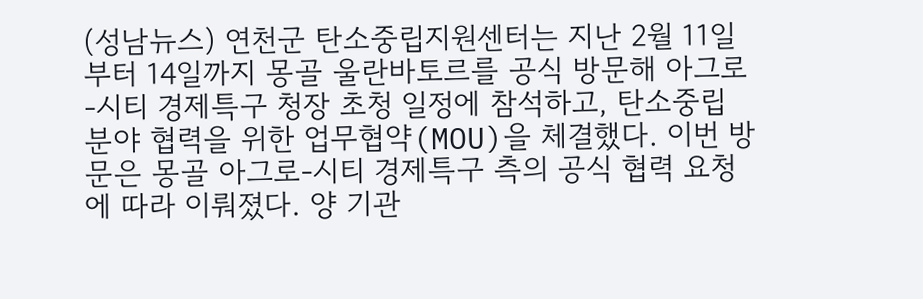(성남뉴스) 연천군 탄소중립지원센터는 지난 2월 11일부터 14일까지 몽골 울란바토르를 공식 방문해 아그로-시티 경제특구 청장 초청 일정에 참석하고, 탄소중립 분야 협력을 위한 업무협약(MOU)을 체결했다. 이번 방문은 몽골 아그로-시티 경제특구 측의 공식 협력 요청에 따라 이뤄졌다. 양 기관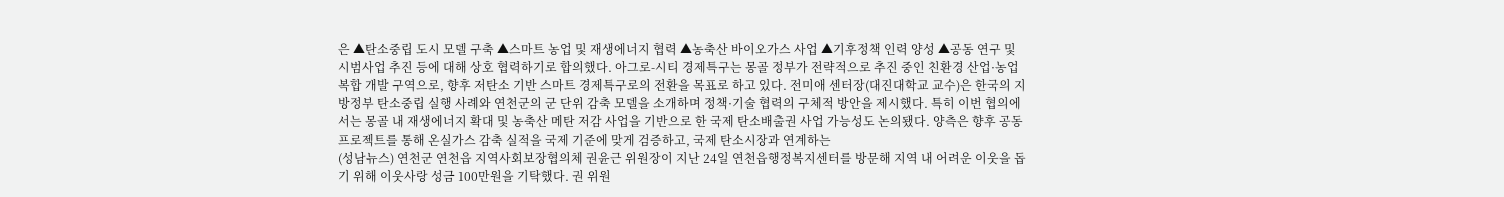은 ▲탄소중립 도시 모델 구축 ▲스마트 농업 및 재생에너지 협력 ▲농축산 바이오가스 사업 ▲기후정책 인력 양성 ▲공동 연구 및 시범사업 추진 등에 대해 상호 협력하기로 합의했다. 아그로-시티 경제특구는 몽골 정부가 전략적으로 추진 중인 친환경 산업·농업 복합 개발 구역으로, 향후 저탄소 기반 스마트 경제특구로의 전환을 목표로 하고 있다. 전미애 센터장(대진대학교 교수)은 한국의 지방정부 탄소중립 실행 사례와 연천군의 군 단위 감축 모델을 소개하며 정책·기술 협력의 구체적 방안을 제시했다. 특히 이번 협의에서는 몽골 내 재생에너지 확대 및 농축산 메탄 저감 사업을 기반으로 한 국제 탄소배출권 사업 가능성도 논의됐다. 양측은 향후 공동 프로젝트를 통해 온실가스 감축 실적을 국제 기준에 맞게 검증하고, 국제 탄소시장과 연계하는
(성남뉴스) 연천군 연천읍 지역사회보장협의체 권윤근 위원장이 지난 24일 연천읍행정복지센터를 방문해 지역 내 어려운 이웃을 돕기 위해 이웃사랑 성금 100만원을 기탁했다. 권 위원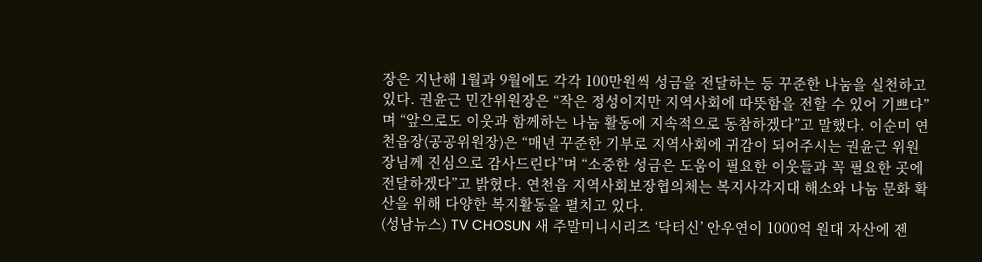장은 지난해 1월과 9월에도 각각 100만원씩 성금을 전달하는 등 꾸준한 나눔을 실천하고 있다. 권윤근 민간위원장은 “작은 정성이지만 지역사회에 따뜻함을 전할 수 있어 기쁘다”며 “앞으로도 이웃과 함께하는 나눔 활동에 지속적으로 동참하겠다”고 말했다. 이순미 연천읍장(공공위원장)은 “매년 꾸준한 기부로 지역사회에 귀감이 되어주시는 권윤근 위원장님께 진심으로 감사드린다”며 “소중한 성금은 도움이 필요한 이웃들과 꼭 필요한 곳에 전달하겠다”고 밝혔다. 연천읍 지역사회보장협의체는 복지사각지대 해소와 나눔 문화 확산을 위해 다양한 복지활동을 펼치고 있다.
(성남뉴스) TV CHOSUN 새 주말미니시리즈 ‘닥터신’ 안우연이 1000억 원대 자산에 젠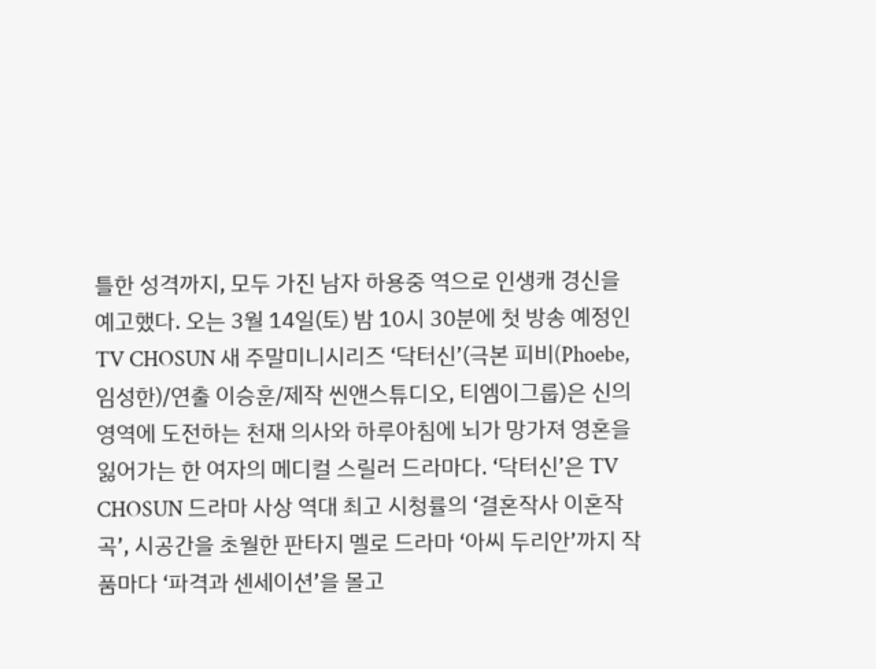틀한 성격까지, 모두 가진 남자 하용중 역으로 인생캐 경신을 예고했다. 오는 3월 14일(토) 밤 10시 30분에 첫 방송 예정인 TV CHOSUN 새 주말미니시리즈 ‘닥터신’(극본 피비(Phoebe, 임성한)/연출 이승훈/제작 씬앤스튜디오, 티엠이그룹)은 신의 영역에 도전하는 천재 의사와 하루아침에 뇌가 망가져 영혼을 잃어가는 한 여자의 메디컬 스릴러 드라마다. ‘닥터신’은 TV CHOSUN 드라마 사상 역대 최고 시청률의 ‘결혼작사 이혼작곡’, 시공간을 초월한 판타지 멜로 드라마 ‘아씨 두리안’까지 작품마다 ‘파격과 센세이션’을 몰고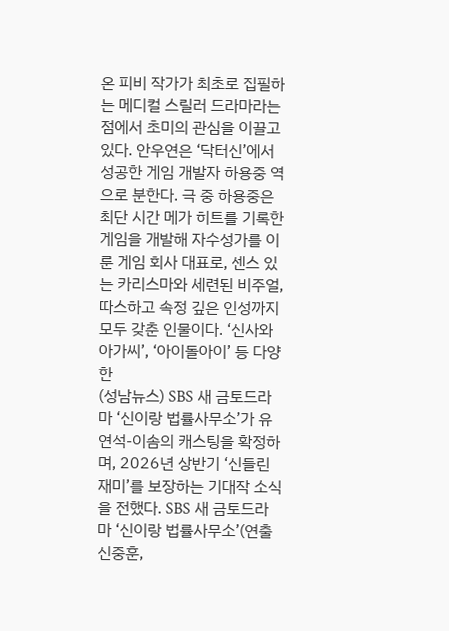온 피비 작가가 최초로 집필하는 메디컬 스릴러 드라마라는 점에서 초미의 관심을 이끌고 있다. 안우연은 ‘닥터신’에서 성공한 게임 개발자 하용중 역으로 분한다. 극 중 하용중은 최단 시간 메가 히트를 기록한 게임을 개발해 자수성가를 이룬 게임 회사 대표로, 센스 있는 카리스마와 세련된 비주얼, 따스하고 속정 깊은 인성까지 모두 갖춘 인물이다. ‘신사와 아가씨’, ‘아이돌아이’ 등 다양한
(성남뉴스) SBS 새 금토드라마 ‘신이랑 법률사무소’가 유연석-이솜의 캐스팅을 확정하며, 2026년 상반기 ‘신들린 재미’를 보장하는 기대작 소식을 전했다. SBS 새 금토드라마 ‘신이랑 법률사무소’(연출 신중훈,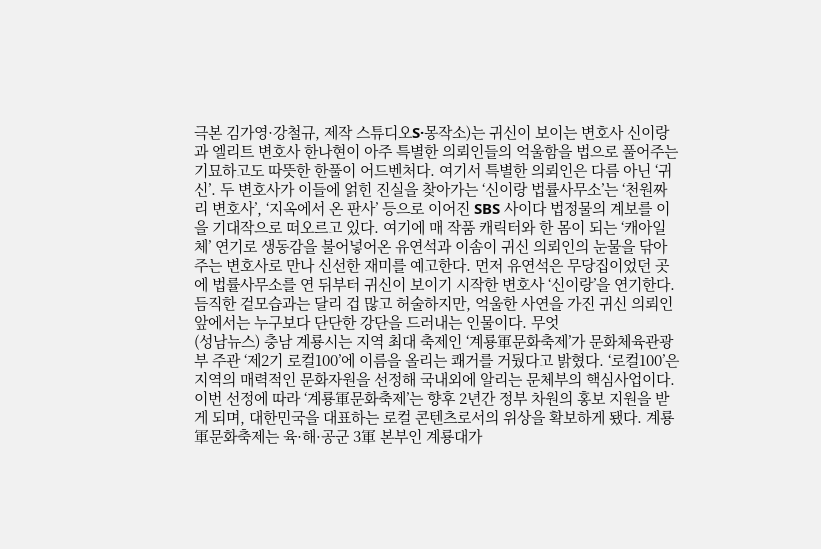극본 김가영·강철규, 제작 스튜디오S·몽작소)는 귀신이 보이는 변호사 신이랑과 엘리트 변호사 한나현이 아주 특별한 의뢰인들의 억울함을 법으로 풀어주는 기묘하고도 따뜻한 한풀이 어드벤처다. 여기서 특별한 의뢰인은 다름 아닌 ‘귀신’. 두 변호사가 이들에 얽힌 진실을 찾아가는 ‘신이랑 법률사무소’는 ‘천원짜리 변호사’, ‘지옥에서 온 판사’ 등으로 이어진 SBS 사이다 법정물의 계보를 이을 기대작으로 떠오르고 있다. 여기에 매 작품 캐릭터와 한 몸이 되는 ‘캐아일체’ 연기로 생동감을 불어넣어온 유연석과 이솜이 귀신 의뢰인의 눈물을 닦아주는 변호사로 만나 신선한 재미를 예고한다. 먼저 유연석은 무당집이었던 곳에 법률사무소를 연 뒤부터 귀신이 보이기 시작한 변호사 ‘신이랑’을 연기한다. 듬직한 겉모습과는 달리 겁 많고 허술하지만, 억울한 사연을 가진 귀신 의뢰인 앞에서는 누구보다 단단한 강단을 드러내는 인물이다. 무엇
(성남뉴스) 충남 계룡시는 지역 최대 축제인 ‘계룡軍문화축제’가 문화체육관광부 주관 ‘제2기 로컬100’에 이름을 올리는 쾌거를 거뒀다고 밝혔다. ‘로컬100’은 지역의 매력적인 문화자원을 선정해 국내외에 알리는 문체부의 핵심사업이다. 이번 선정에 따라 ‘계룡軍문화축제’는 향후 2년간 정부 차원의 홍보 지원을 받게 되며, 대한민국을 대표하는 로컬 콘텐츠로서의 위상을 확보하게 됐다. 계룡軍문화축제는 육·해·공군 3軍 본부인 계룡대가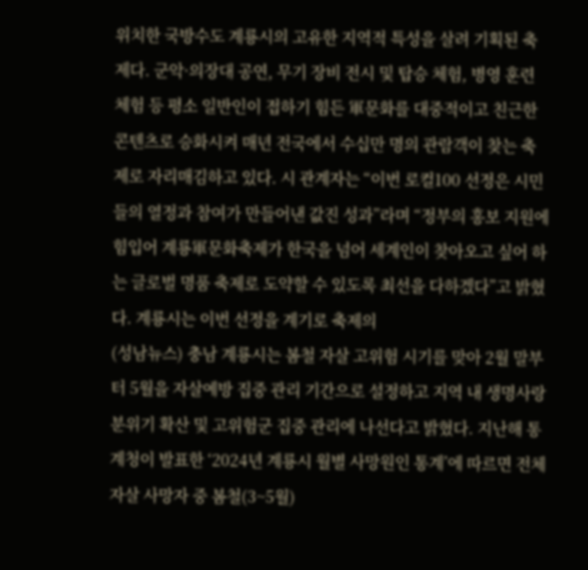위치한 국방수도 계룡시의 고유한 지역적 특성을 살려 기획된 축제다. 군악·의장대 공연, 무기 장비 전시 및 탑승 체험, 병영 훈련 체험 등 평소 일반인이 접하기 힘든 軍문화를 대중적이고 친근한 콘텐츠로 승화시켜 매년 전국에서 수십만 명의 관람객이 찾는 축제로 자리매김하고 있다. 시 관계자는 “이번 로컬100 선정은 시민들의 열정과 참여가 만들어낸 값진 성과”라며 “정부의 홍보 지원에 힘입어 계룡軍문화축제가 한국을 넘어 세계인이 찾아오고 싶어 하는 글로벌 명품 축제로 도약할 수 있도록 최선을 다하겠다”고 밝혔다. 계룡시는 이번 선정을 계기로 축제의
(성남뉴스) 충남 계룡시는 봄철 자살 고위험 시기를 맞아 2월 말부터 5월을 자살예방 집중 관리 기간으로 설정하고 지역 내 생명사랑 분위기 확산 및 고위험군 집중 관리에 나선다고 밝혔다. 지난해 통계청이 발표한 ‘2024년 계룡시 월별 사망원인 통계’에 따르면 전체 자살 사망자 중 봄철(3~5월)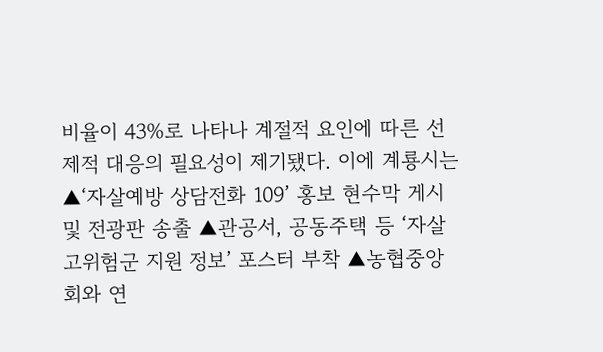비율이 43%로 나타나 계절적 요인에 따른 선제적 대응의 필요성이 제기됐다. 이에 계룡시는 ▲‘자살예방 상담전화 109’ 홍보 현수막 게시 및 전광판 송출 ▲관공서, 공동주택 등 ‘자살고위험군 지원 정보’ 포스터 부착 ▲농협중앙회와 연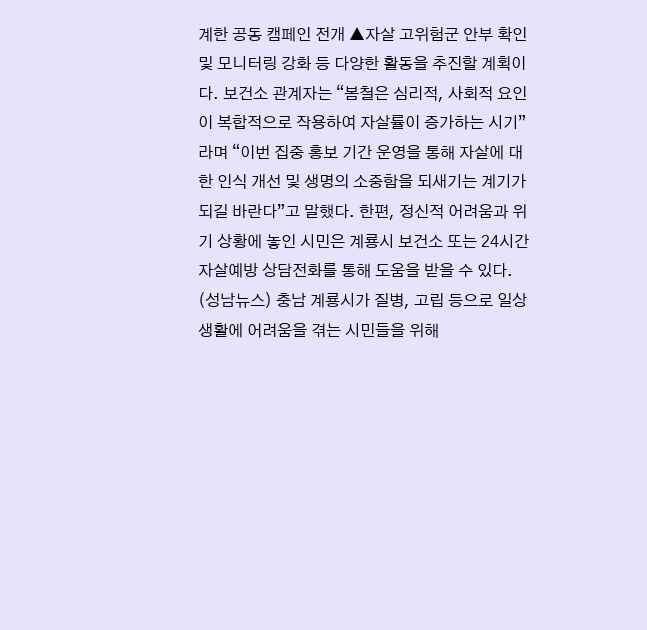계한 공동 캠페인 전개 ▲자살 고위험군 안부 확인 및 모니터링 강화 등 다양한 활동을 추진할 계획이다. 보건소 관계자는 “봄철은 심리적, 사회적 요인이 복합적으로 작용하여 자살률이 증가하는 시기”라며 “이번 집중 홍보 기간 운영을 통해 자살에 대한 인식 개선 및 생명의 소중함을 되새기는 계기가 되길 바란다”고 말했다. 한편, 정신적 어려움과 위기 상황에 놓인 시민은 계룡시 보건소 또는 24시간 자살예방 상담전화를 통해 도움을 받을 수 있다.
(성남뉴스) 충남 계룡시가 질병, 고립 등으로 일상 생활에 어려움을 겪는 시민들을 위해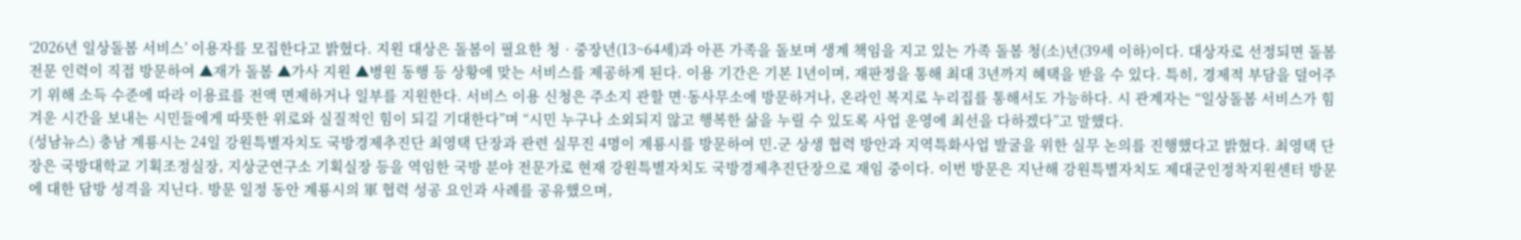‘2026년 일상돌봄 서비스’ 이용자를 모집한다고 밝혔다. 지원 대상은 돌봄이 필요한 청‧중장년(13~64세)과 아픈 가족을 돌보며 생계 책임을 지고 있는 가족 돌봄 청(소)년(39세 이하)이다. 대상자로 선정되면 돌봄 전문 인력이 직접 방문하여 ▲재가 돌봄 ▲가사 지원 ▲병원 동행 등 상황에 맞는 서비스를 제공하게 된다. 이용 기간은 기본 1년이며, 재판정을 통해 최대 3년까지 혜택을 받을 수 있다. 특히, 경제적 부담을 덜어주기 위해 소득 수준에 따라 이용료를 전액 면제하거나 일부를 지원한다. 서비스 이용 신청은 주소지 관할 면·동사무소에 방문하거나, 온라인 복지로 누리집를 통해서도 가능하다. 시 관계자는 “일상돌봄 서비스가 힘겨운 시간을 보내는 시민들에게 따뜻한 위로와 실질적인 힘이 되길 기대한다”며 “시민 누구나 소외되지 않고 행복한 삶을 누릴 수 있도록 사업 운영에 최선을 다하겠다”고 말했다.
(성남뉴스) 충남 계룡시는 24일 강원특별자치도 국방경제추진단 최영택 단장과 관련 실무진 4명이 계룡시를 방문하여 민․군 상생 협력 방안과 지역특화사업 발굴을 위한 실무 논의를 진행했다고 밝혔다. 최영택 단장은 국방대학교 기획조정실장, 지상군연구소 기획실장 등을 역임한 국방 분야 전문가로 현재 강원특별자치도 국방경제추진단장으로 재임 중이다. 이번 방문은 지난해 강원특별자치도 제대군인정착지원센터 방문에 대한 답방 성격을 지닌다. 방문 일정 동안 계룡시의 軍 협력 성공 요인과 사례를 공유했으며,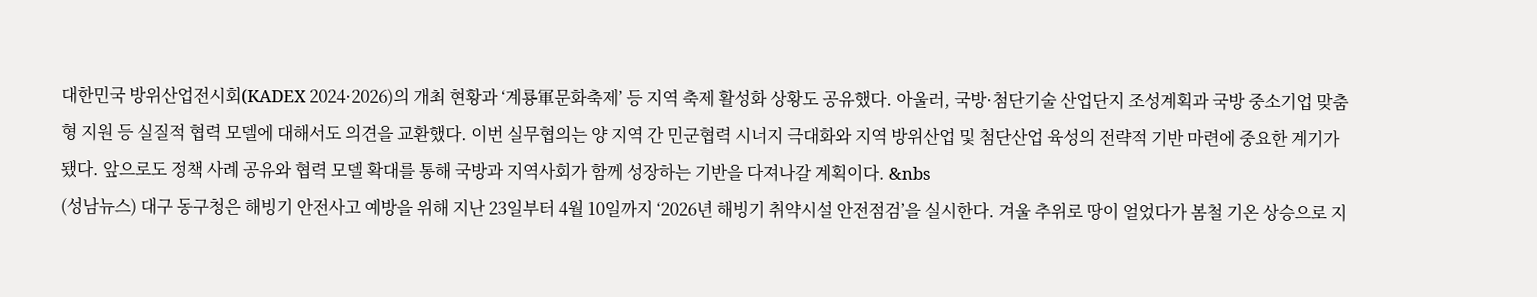대한민국 방위산업전시회(KADEX 2024·2026)의 개최 현황과 ‘계룡軍문화축제’ 등 지역 축제 활성화 상황도 공유했다. 아울러, 국방·첨단기술 산업단지 조성계획과 국방 중소기업 맞춤형 지원 등 실질적 협력 모델에 대해서도 의견을 교환했다. 이번 실무협의는 양 지역 간 민군협력 시너지 극대화와 지역 방위산업 및 첨단산업 육성의 전략적 기반 마련에 중요한 계기가 됐다. 앞으로도 정책 사례 공유와 협력 모델 확대를 통해 국방과 지역사회가 함께 성장하는 기반을 다져나갈 계획이다. &nbs
(성남뉴스) 대구 동구청은 해빙기 안전사고 예방을 위해 지난 23일부터 4월 10일까지 ‘2026년 해빙기 취약시설 안전점검’을 실시한다. 겨울 추위로 땅이 얼었다가 봄철 기온 상승으로 지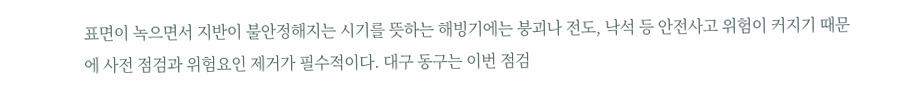표면이 녹으면서 지반이 불안정해지는 시기를 뜻하는 해빙기에는 붕괴나 전도, 낙석 등 안전사고 위험이 커지기 때문에 사전 점검과 위험요인 제거가 필수적이다. 대구 동구는 이번 점검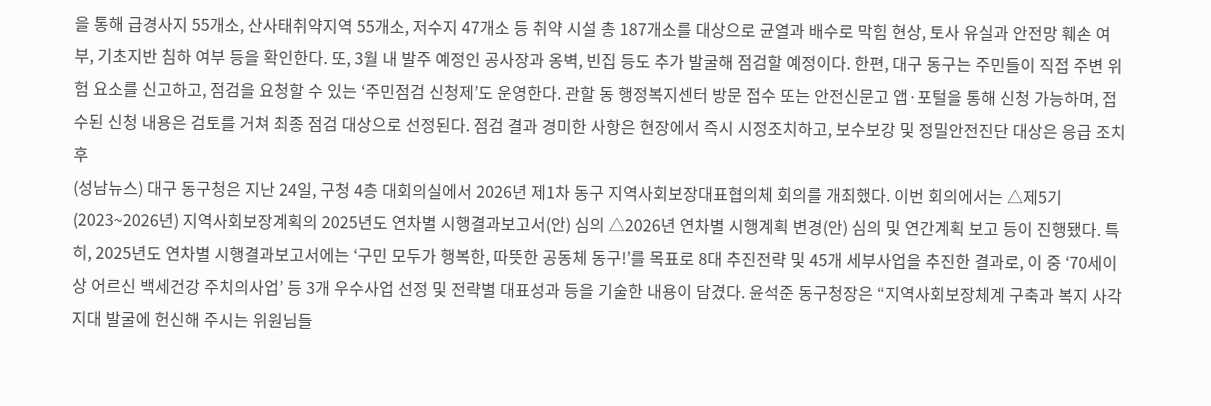을 통해 급경사지 55개소, 산사태취약지역 55개소, 저수지 47개소 등 취약 시설 총 187개소를 대상으로 균열과 배수로 막힘 현상, 토사 유실과 안전망 훼손 여부, 기초지반 침하 여부 등을 확인한다. 또, 3월 내 발주 예정인 공사장과 옹벽, 빈집 등도 추가 발굴해 점검할 예정이다. 한편, 대구 동구는 주민들이 직접 주변 위험 요소를 신고하고, 점검을 요청할 수 있는 ‘주민점검 신청제’도 운영한다. 관할 동 행정복지센터 방문 접수 또는 안전신문고 앱·포털을 통해 신청 가능하며, 접수된 신청 내용은 검토를 거쳐 최종 점검 대상으로 선정된다. 점검 결과 경미한 사항은 현장에서 즉시 시정조치하고, 보수보강 및 정밀안전진단 대상은 응급 조치 후
(성남뉴스) 대구 동구청은 지난 24일, 구청 4층 대회의실에서 2026년 제1차 동구 지역사회보장대표협의체 회의를 개최했다. 이번 회의에서는 △제5기(2023~2026년) 지역사회보장계획의 2025년도 연차별 시행결과보고서(안) 심의 △2026년 연차별 시행계획 변경(안) 심의 및 연간계획 보고 등이 진행됐다. 특히, 2025년도 연차별 시행결과보고서에는 ‘구민 모두가 행복한, 따뜻한 공동체 동구!’를 목표로 8대 추진전략 및 45개 세부사업을 추진한 결과로, 이 중 ‘70세이상 어르신 백세건강 주치의사업’ 등 3개 우수사업 선정 및 전략별 대표성과 등을 기술한 내용이 담겼다. 윤석준 동구청장은 “지역사회보장체계 구축과 복지 사각지대 발굴에 헌신해 주시는 위원님들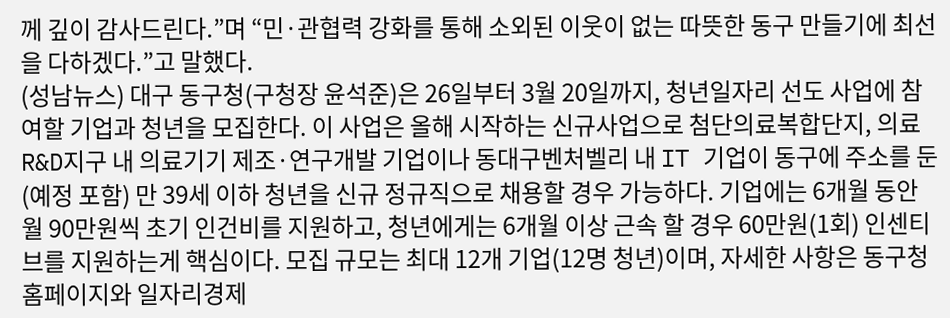께 깊이 감사드린다.”며 “민·관협력 강화를 통해 소외된 이웃이 없는 따뜻한 동구 만들기에 최선을 다하겠다.”고 말했다.
(성남뉴스) 대구 동구청(구청장 윤석준)은 26일부터 3월 20일까지, 청년일자리 선도 사업에 참여할 기업과 청년을 모집한다. 이 사업은 올해 시작하는 신규사업으로 첨단의료복합단지, 의료R&D지구 내 의료기기 제조·연구개발 기업이나 동대구벤처벨리 내 IT 기업이 동구에 주소를 둔(예정 포함) 만 39세 이하 청년을 신규 정규직으로 채용할 경우 가능하다. 기업에는 6개월 동안 월 90만원씩 초기 인건비를 지원하고, 청년에게는 6개월 이상 근속 할 경우 60만원(1회) 인센티브를 지원하는게 핵심이다. 모집 규모는 최대 12개 기업(12명 청년)이며, 자세한 사항은 동구청 홈페이지와 일자리경제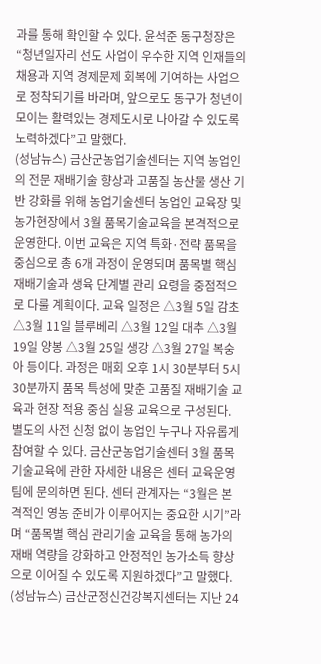과를 통해 확인할 수 있다. 윤석준 동구청장은 “청년일자리 선도 사업이 우수한 지역 인재들의 채용과 지역 경제문제 회복에 기여하는 사업으로 정착되기를 바라며, 앞으로도 동구가 청년이 모이는 활력있는 경제도시로 나아갈 수 있도록 노력하겠다”고 말했다.
(성남뉴스) 금산군농업기술센터는 지역 농업인의 전문 재배기술 향상과 고품질 농산물 생산 기반 강화를 위해 농업기술센터 농업인 교육장 및 농가현장에서 3월 품목기술교육을 본격적으로 운영한다. 이번 교육은 지역 특화·전략 품목을 중심으로 총 6개 과정이 운영되며 품목별 핵심 재배기술과 생육 단계별 관리 요령을 중점적으로 다룰 계획이다. 교육 일정은 △3월 5일 감초 △3월 11일 블루베리 △3월 12일 대추 △3월 19일 양봉 △3월 25일 생강 △3월 27일 복숭아 등이다. 과정은 매회 오후 1시 30분부터 5시 30분까지 품목 특성에 맞춘 고품질 재배기술 교육과 현장 적용 중심 실용 교육으로 구성된다. 별도의 사전 신청 없이 농업인 누구나 자유롭게 참여할 수 있다. 금산군농업기술센터 3월 품목기술교육에 관한 자세한 내용은 센터 교육운영팀에 문의하면 된다. 센터 관계자는 “3월은 본격적인 영농 준비가 이루어지는 중요한 시기”라며 “품목별 핵심 관리기술 교육을 통해 농가의 재배 역량을 강화하고 안정적인 농가소득 향상으로 이어질 수 있도록 지원하겠다”고 말했다.
(성남뉴스) 금산군정신건강복지센터는 지난 24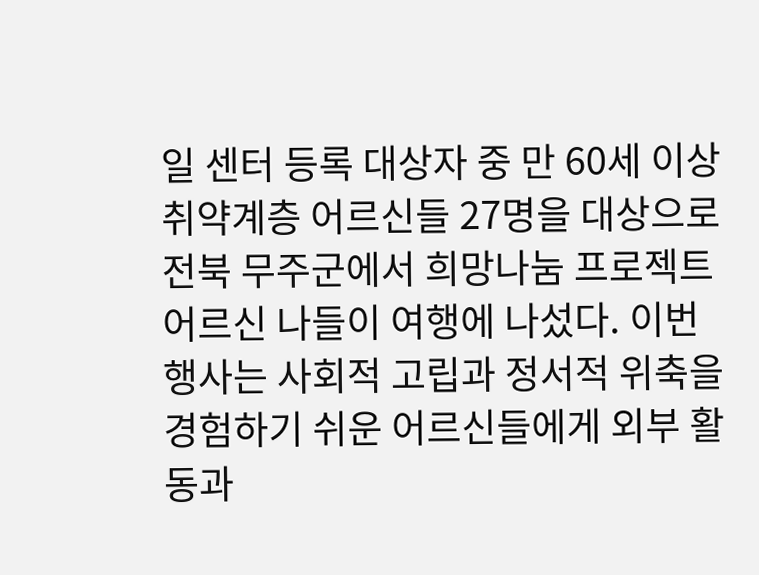일 센터 등록 대상자 중 만 60세 이상 취약계층 어르신들 27명을 대상으로 전북 무주군에서 희망나눔 프로젝트 어르신 나들이 여행에 나섰다. 이번 행사는 사회적 고립과 정서적 위축을 경험하기 쉬운 어르신들에게 외부 활동과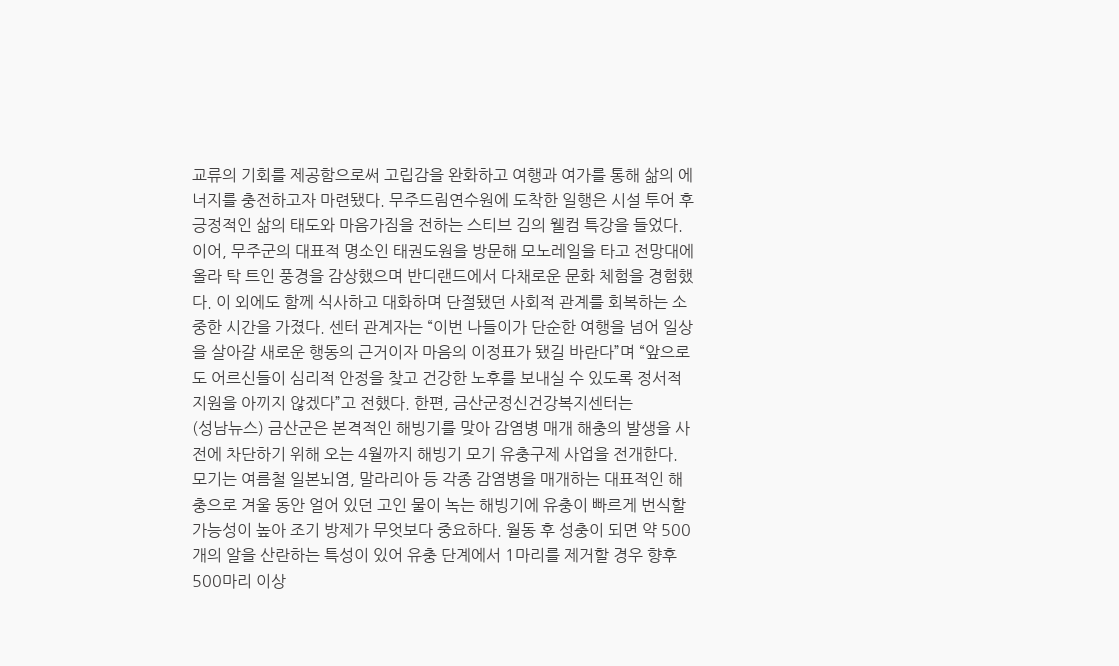교류의 기회를 제공함으로써 고립감을 완화하고 여행과 여가를 통해 삶의 에너지를 충전하고자 마련됐다. 무주드림연수원에 도착한 일행은 시설 투어 후 긍정적인 삶의 태도와 마음가짐을 전하는 스티브 김의 웰컴 특강을 들었다. 이어, 무주군의 대표적 명소인 태권도원을 방문해 모노레일을 타고 전망대에 올라 탁 트인 풍경을 감상했으며 반디랜드에서 다채로운 문화 체험을 경험했다. 이 외에도 함께 식사하고 대화하며 단절됐던 사회적 관계를 회복하는 소중한 시간을 가졌다. 센터 관계자는 “이번 나들이가 단순한 여행을 넘어 일상을 살아갈 새로운 행동의 근거이자 마음의 이정표가 됐길 바란다”며 “앞으로도 어르신들이 심리적 안정을 찾고 건강한 노후를 보내실 수 있도록 정서적 지원을 아끼지 않겠다”고 전했다. 한편, 금산군정신건강복지센터는
(성남뉴스) 금산군은 본격적인 해빙기를 맞아 감염병 매개 해충의 발생을 사전에 차단하기 위해 오는 4월까지 해빙기 모기 유충구제 사업을 전개한다. 모기는 여름철 일본뇌염, 말라리아 등 각종 감염병을 매개하는 대표적인 해충으로 겨울 동안 얼어 있던 고인 물이 녹는 해빙기에 유충이 빠르게 번식할 가능성이 높아 조기 방제가 무엇보다 중요하다. 월동 후 성충이 되면 약 500개의 알을 산란하는 특성이 있어 유충 단계에서 1마리를 제거할 경우 향후 500마리 이상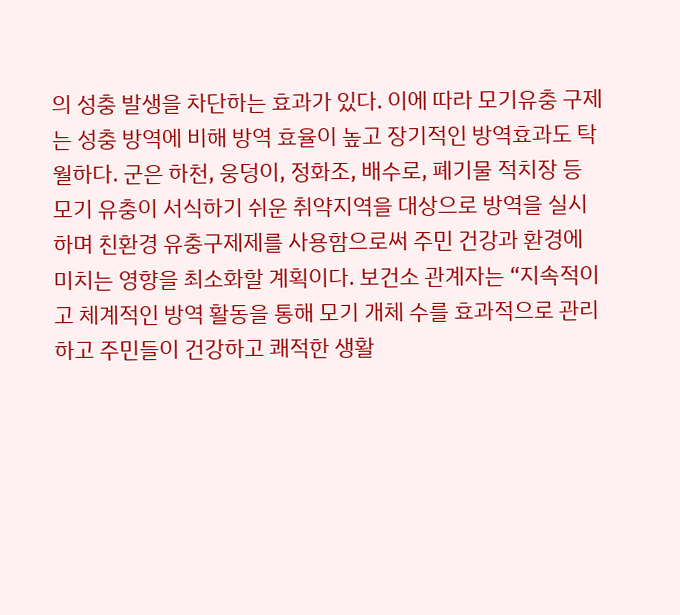의 성충 발생을 차단하는 효과가 있다. 이에 따라 모기유충 구제는 성충 방역에 비해 방역 효율이 높고 장기적인 방역효과도 탁월하다. 군은 하천, 웅덩이, 정화조, 배수로, 폐기물 적치장 등 모기 유충이 서식하기 쉬운 취약지역을 대상으로 방역을 실시하며 친환경 유충구제제를 사용함으로써 주민 건강과 환경에 미치는 영향을 최소화할 계획이다. 보건소 관계자는 “지속적이고 체계적인 방역 활동을 통해 모기 개체 수를 효과적으로 관리하고 주민들이 건강하고 쾌적한 생활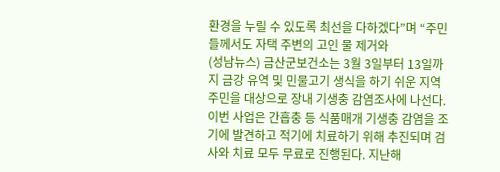환경을 누릴 수 있도록 최선을 다하겠다”며 “주민들께서도 자택 주변의 고인 물 제거와
(성남뉴스) 금산군보건소는 3월 3일부터 13일까지 금강 유역 및 민물고기 생식을 하기 쉬운 지역 주민을 대상으로 장내 기생충 감염조사에 나선다. 이번 사업은 간흡충 등 식품매개 기생충 감염을 조기에 발견하고 적기에 치료하기 위해 추진되며 검사와 치료 모두 무료로 진행된다. 지난해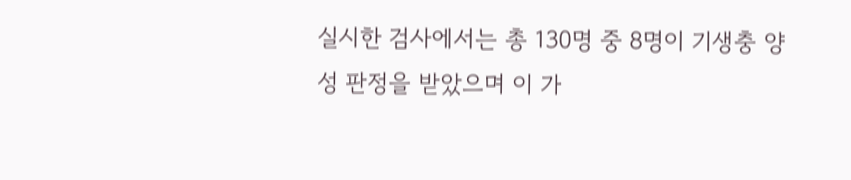실시한 검사에서는 총 130명 중 8명이 기생충 양성 판정을 받았으며 이 가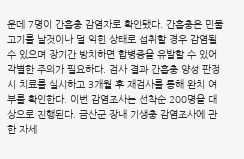운데 7명이 간흡충 감염자로 확인됐다. 간흡충은 민물고기를 날것이나 덜 익힌 상태로 섭취할 경우 감염될 수 있으며 장기간 방치하면 합병증을 유발할 수 있어 각별한 주의가 필요하다. 검사 결과 간흡충 양성 판정 시 치료를 실시하고 3개월 후 재검사를 통해 완치 여부를 확인한다. 이번 감염조사는 선착순 200명을 대상으로 진행된다. 금산군 장내 기생충 감염조사에 관한 자세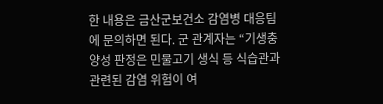한 내용은 금산군보건소 감염병 대응팀에 문의하면 된다. 군 관계자는 “기생충 양성 판정은 민물고기 생식 등 식습관과 관련된 감염 위험이 여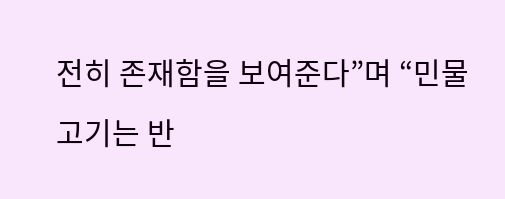전히 존재함을 보여준다”며 “민물고기는 반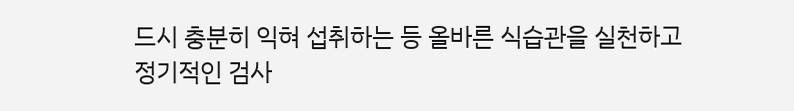드시 충분히 익혀 섭취하는 등 올바른 식습관을 실천하고 정기적인 검사